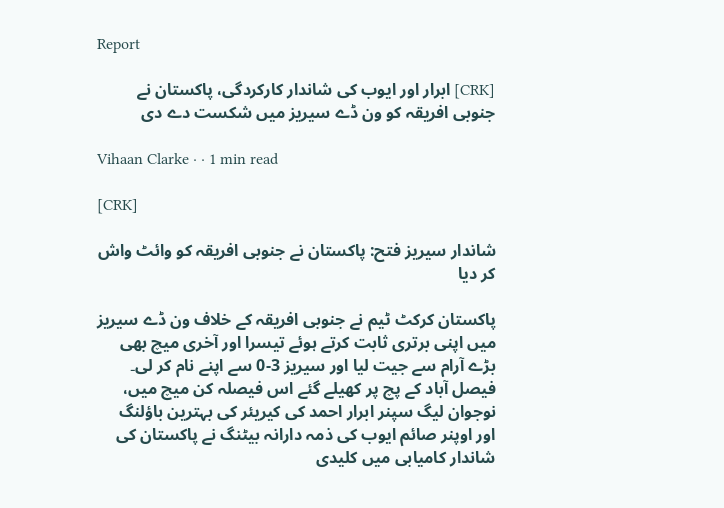Report

[CRK] ابرار اور ایوب کی شاندار کارکردگی، پاکستان نے جنوبی افریقہ کو ون ڈے سیریز میں شکست دے دی

Vihaan Clarke · · 1 min read

[CRK]

شاندار سیریز فتح: پاکستان نے جنوبی افریقہ کو وائٹ واش کر دیا

پاکستان کرکٹ ٹیم نے جنوبی افریقہ کے خلاف ون ڈے سیریز میں اپنی برتری ثابت کرتے ہوئے تیسرا اور آخری میچ بھی بڑے آرام سے جیت لیا اور سیریز 3-0 سے اپنے نام کر لی۔ فیصل آباد کے پچ پر کھیلے گئے اس فیصلہ کن میچ میں، نوجوان لیگ سپنر ابرار احمد کی کیریئر کی بہترین باؤلنگ اور اوپنر صائم ایوب کی ذمہ دارانہ بیٹنگ نے پاکستان کی شاندار کامیابی میں کلیدی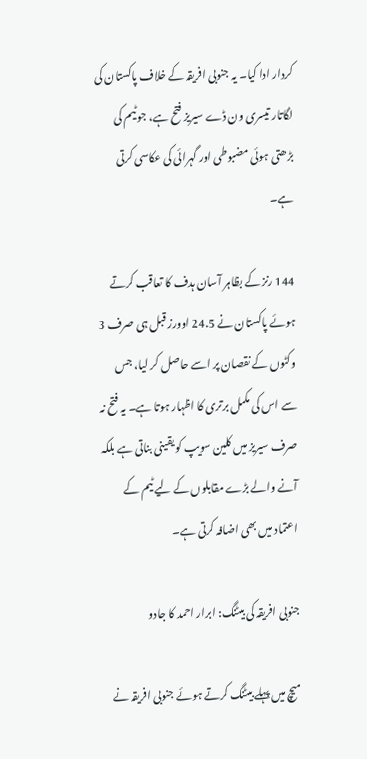کردار ادا کیا۔ یہ جنوبی افریقہ کے خلاف پاکستان کی لگاتار تیسری ون ڈے سیریز فتح ہے، جو ٹیم کی بڑھتی ہوئی مضبوطی اور گہرائی کی عکاسی کرتی ہے۔

144 رنز کے بظاہر آسان ہدف کا تعاقب کرتے ہوئے پاکستان نے 24.5 اوورز قبل ہی صرف 3 وکٹوں کے نقصان پر اسے حاصل کر لیا، جس سے اس کی مکمل برتری کا اظہار ہوتا ہے۔ یہ فتح نہ صرف سیریز میں کلین سویپ کو یقینی بناتی ہے بلکہ آنے والے بڑے مقابلوں کے لیے ٹیم کے اعتماد میں بھی اضافہ کرتی ہے۔

جنوبی افریقہ کی بیٹنگ: ابرار احمد کا جادو

میچ میں پہلے بیٹنگ کرتے ہوئے جنوبی افریقہ نے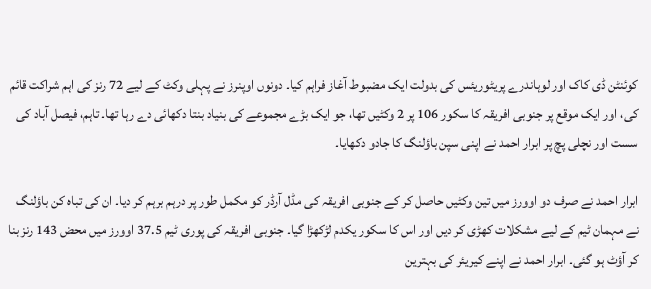کوئنٹن ڈی کاک اور لوہاندرے پریٹوریئس کی بدولت ایک مضبوط آغاز فراہم کیا۔ دونوں اوپنرز نے پہلی وکٹ کے لیے 72 رنز کی اہم شراکت قائم کی، اور ایک موقع پر جنوبی افریقہ کا سکور 106 پر 2 وکٹیں تھا، جو ایک بڑے مجموعے کی بنیاد بنتا دکھائی دے رہا تھا۔ تاہم، فیصل آباد کی سست اور نچلی پچ پر ابرار احمد نے اپنی سپن باؤلنگ کا جادو دکھایا۔

ابرار احمد نے صرف دو اوورز میں تین وکٹیں حاصل کر کے جنوبی افریقہ کی مڈل آرڈر کو مکمل طور پر درہم برہم کر دیا۔ ان کی تباہ کن باؤلنگ نے مہمان ٹیم کے لیے مشکلات کھڑی کر دیں اور اس کا سکور یکدم لڑکھڑا گیا۔ جنوبی افریقہ کی پوری ٹیم 37.5 اوورز میں محض 143 رنز بنا کر آؤٹ ہو گئی۔ ابرار احمد نے اپنے کیریئر کی بہترین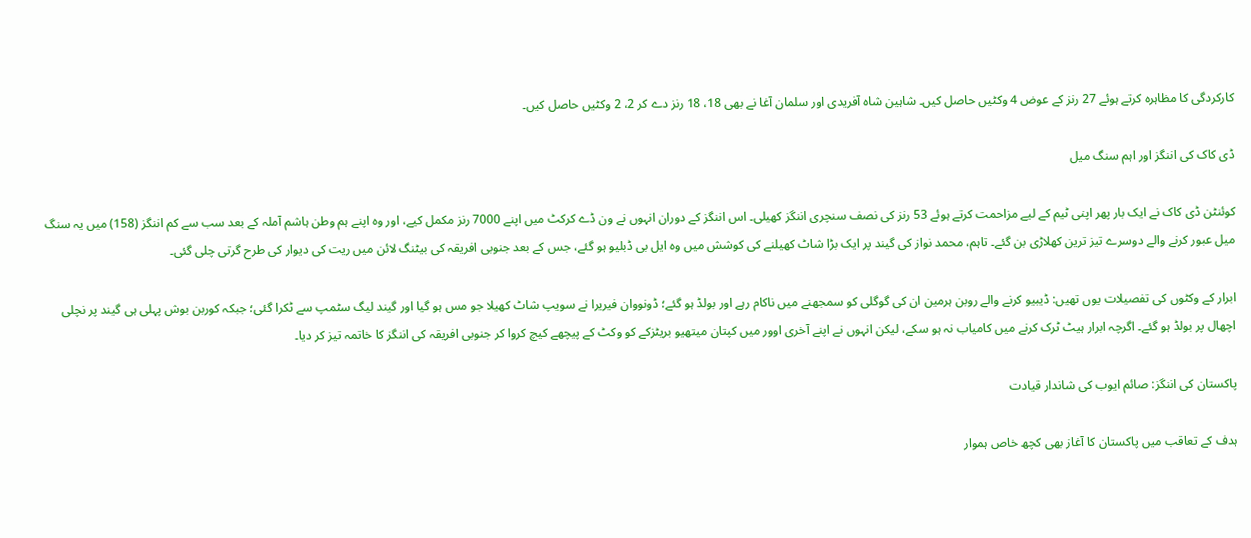کارکردگی کا مظاہرہ کرتے ہوئے 27 رنز کے عوض 4 وکٹیں حاصل کیں۔ شاہین شاہ آفریدی اور سلمان آغا نے بھی 18، 18 رنز دے کر 2، 2 وکٹیں حاصل کیں۔

ڈی کاک کی اننگز اور اہم سنگ میل

کوئنٹن ڈی کاک نے ایک بار پھر اپنی ٹیم کے لیے مزاحمت کرتے ہوئے 53 رنز کی نصف سنچری اننگز کھیلی۔ اس اننگز کے دوران انہوں نے ون ڈے کرکٹ میں اپنے 7000 رنز مکمل کیے، اور وہ اپنے ہم وطن ہاشم آملہ کے بعد سب سے کم اننگز (158) میں یہ سنگ میل عبور کرنے والے دوسرے تیز ترین کھلاڑی بن گئے۔ تاہم، محمد نواز کی گیند پر ایک بڑا شاٹ کھیلنے کی کوشش میں وہ ایل بی ڈبلیو ہو گئے، جس کے بعد جنوبی افریقہ کی بیٹنگ لائن میں ریت کی دیوار کی طرح گرتی چلی گئی۔

ابرار کے وکٹوں کی تفصیلات یوں تھیں: ڈیبیو کرنے والے روبن ہرمین ان کی گوگلی کو سمجھنے میں ناکام رہے اور بولڈ ہو گئے؛ ڈونووان فیریرا نے سویپ شاٹ کھیلا جو مس ہو گیا اور گیند لیگ سٹمپ سے ٹکرا گئی؛ جبکہ کوربن بوش پہلی ہی گیند پر نچلی اچھال پر بولڈ ہو گئے۔ اگرچہ ابرار ہیٹ ٹرک کرنے میں کامیاب نہ ہو سکے، لیکن انہوں نے اپنے آخری اوور میں کپتان میتھیو بریٹزکے کو وکٹ کے پیچھے کیچ کروا کر جنوبی افریقہ کی اننگز کا خاتمہ تیز کر دیا۔

پاکستان کی اننگز: صائم ایوب کی شاندار قیادت

ہدف کے تعاقب میں پاکستان کا آغاز بھی کچھ خاص ہموار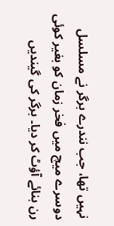نہیں تھا، جب نندرے برگر نے مسلسل دوسرے میچ میں فخر زمان کو بغیر کوئی رن بنائے آؤٹ کر دیا۔ برگر کی گیندیں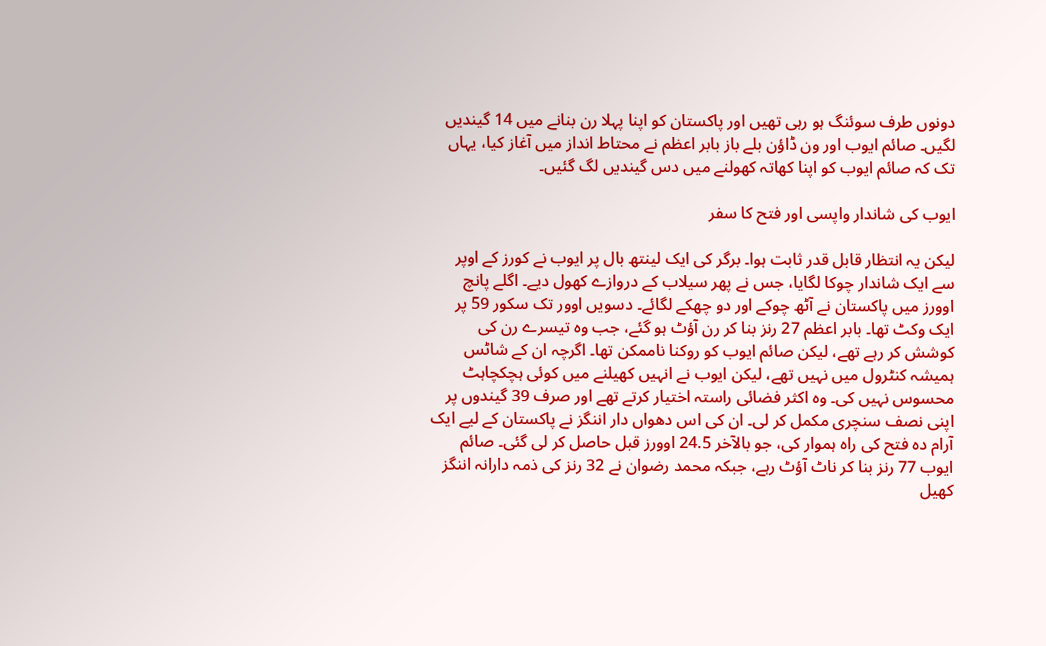دونوں طرف سوئنگ ہو رہی تھیں اور پاکستان کو اپنا پہلا رن بنانے میں 14 گیندیں لگیں۔ صائم ایوب اور ون ڈاؤن بلے باز بابر اعظم نے محتاط انداز میں آغاز کیا، یہاں تک کہ صائم ایوب کو اپنا کھاتہ کھولنے میں دس گیندیں لگ گئیں۔

ایوب کی شاندار واپسی اور فتح کا سفر

لیکن یہ انتظار قابل قدر ثابت ہوا۔ برگر کی ایک لینتھ بال پر ایوب نے کورز کے اوپر سے ایک شاندار چوکا لگایا، جس نے پھر سیلاب کے دروازے کھول دیے۔ اگلے پانچ اوورز میں پاکستان نے آٹھ چوکے اور دو چھکے لگائے۔ دسویں اوور تک سکور 59 پر ایک وکٹ تھا۔ بابر اعظم 27 رنز بنا کر رن آؤٹ ہو گئے، جب وہ تیسرے رن کی کوشش کر رہے تھے، لیکن صائم ایوب کو روکنا ناممکن تھا۔ اگرچہ ان کے شاٹس ہمیشہ کنٹرول میں نہیں تھے، لیکن ایوب نے انہیں کھیلنے میں کوئی ہچکچاہٹ محسوس نہیں کی۔ وہ اکثر فضائی راستہ اختیار کرتے تھے اور صرف 39 گیندوں پر اپنی نصف سنچری مکمل کر لی۔ ان کی اس دھواں دار اننگز نے پاکستان کے لیے ایک آرام دہ فتح کی راہ ہموار کی، جو بالآخر 24.5 اوورز قبل حاصل کر لی گئی۔ صائم ایوب 77 رنز بنا کر ناٹ آؤٹ رہے، جبکہ محمد رضوان نے 32 رنز کی ذمہ دارانہ اننگز کھیل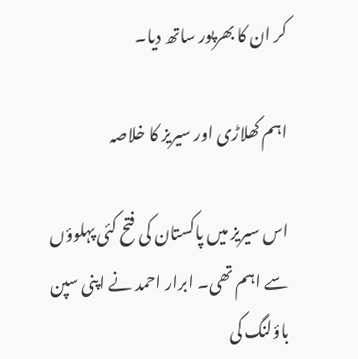کر ان کا بھرپور ساتھ دیا۔

اہم کھلاڑی اور سیریز کا خلاصہ

اس سیریز میں پاکستان کی فتح کئی پہلوؤں سے اہم تھی۔ ابرار احمد نے اپنی سپن باؤلنگ کی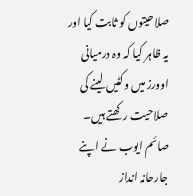صلاحیتوں کو ثابت کیا اور یہ ظاہر کیا کہ وہ درمیانی اوورز میں وکٹیں لینے کی صلاحیت رکھتے ہیں۔ صائم ایوب نے اپنے جارحانہ انداز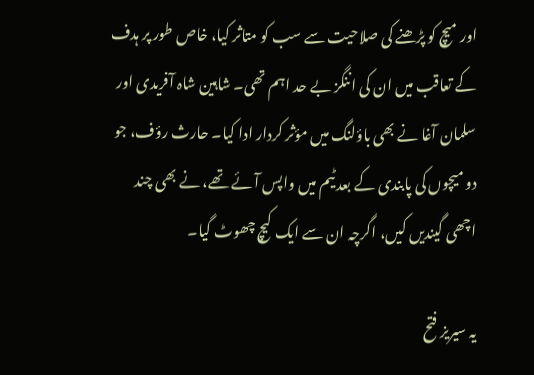اور میچ کو پڑھنے کی صلاحیت سے سب کو متاثر کیا، خاص طور پر ہدف کے تعاقب میں ان کی اننگز بے حد اہم تھی۔ شاہین شاہ آفریدی اور سلمان آغا نے بھی باؤلنگ میں مؤثر کردار ادا کیا۔ حارث رؤف، جو دو میچوں کی پابندی کے بعد ٹیم میں واپس آئے تھے، نے بھی چند اچھی گیندیں کیں، اگرچہ ان سے ایک کیچ چھوٹ گیا۔

یہ سیریز فتح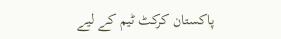پاکستان کرکٹ ٹیم کے لیے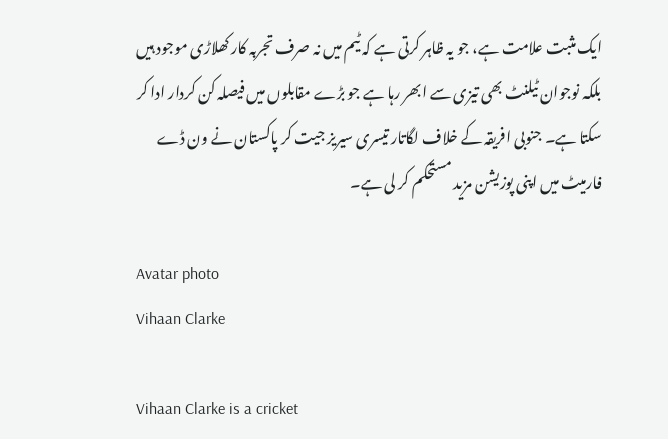ایک مثبت علامت ہے، جو یہ ظاہر کرتی ہے کہ ٹیم میں نہ صرف تجربہ کار کھلاڑی موجود ہیں بلکہ نوجوان ٹیلنٹ بھی تیزی سے ابھر رہا ہے جو بڑے مقابلوں میں فیصلہ کن کردار ادا کر سکتا ہے۔ جنوبی افریقہ کے خلاف لگاتار تیسری سیریز جیت کر پاکستان نے ون ڈے فارمیٹ میں اپنی پوزیشن مزید مستحکم کر لی ہے۔

Avatar photo
Vihaan Clarke

Vihaan Clarke is a cricket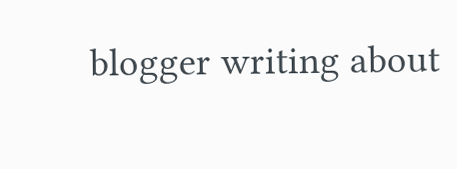blogger writing about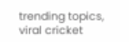trending topics, viral cricket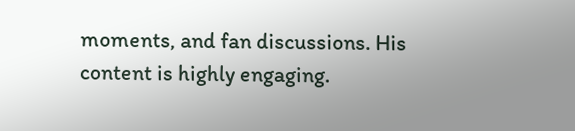moments, and fan discussions. His content is highly engaging.